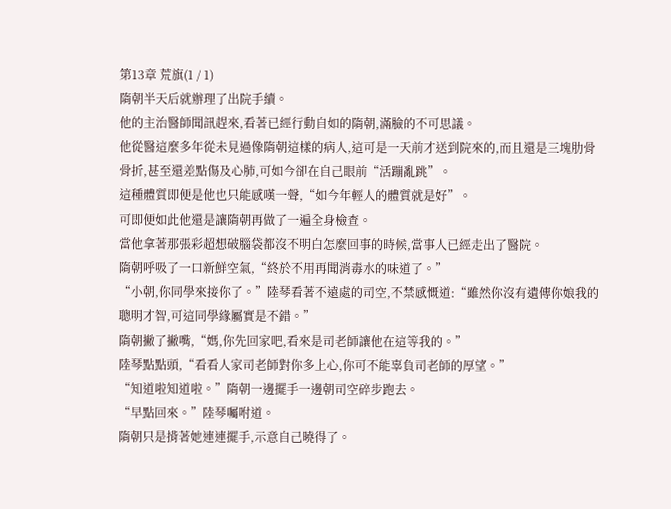第13章 荒旗(1 / 1)
隋朝半天后就辦理了出院手續。
他的主治醫師聞訊趕來,看著已經行動自如的隋朝,滿臉的不可思議。
他從醫這麼多年從未見過像隋朝這樣的病人,這可是一天前才送到院來的,而且還是三塊肋骨骨折,甚至還差點傷及心肺,可如今卻在自己眼前“活蹦亂跳”。
這種體質即便是他也只能感嘆一聲,“如今年輕人的體質就是好”。
可即便如此他還是讓隋朝再做了一遍全身檢查。
當他拿著那張彩超想破腦袋都沒不明白怎麼回事的時候,當事人已經走出了醫院。
隋朝呼吸了一口新鮮空氣,“終於不用再聞消毒水的味道了。”
“小朝,你同學來接你了。”陸琴看著不遠處的司空,不禁感慨道:“雖然你沒有遺傳你娘我的聰明才智,可這同學緣屬實是不錯。”
隋朝撇了撇嘴,“媽,你先回家吧,看來是司老師讓他在這等我的。”
陸琴點點頭,“看看人家司老師對你多上心,你可不能辜負司老師的厚望。”
“知道啦知道啦。”隋朝一邊擺手一邊朝司空碎步跑去。
“早點回來。”陸琴囑咐道。
隋朝只是揹著她連連擺手,示意自己曉得了。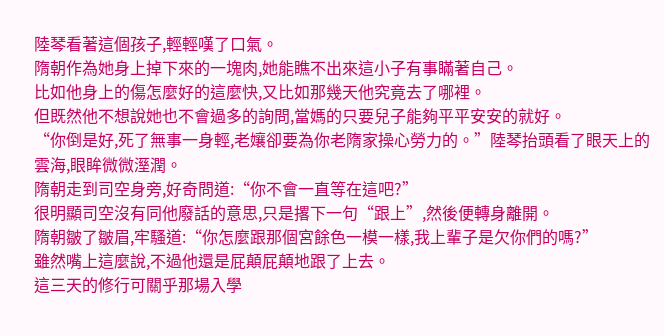陸琴看著這個孩子,輕輕嘆了口氣。
隋朝作為她身上掉下來的一塊肉,她能瞧不出來這小子有事瞞著自己。
比如他身上的傷怎麼好的這麼快,又比如那幾天他究竟去了哪裡。
但既然他不想說她也不會過多的詢問,當媽的只要兒子能夠平平安安的就好。
“你倒是好,死了無事一身輕,老孃卻要為你老隋家操心勞力的。”陸琴抬頭看了眼天上的雲海,眼眸微微溼潤。
隋朝走到司空身旁,好奇問道:“你不會一直等在這吧?”
很明顯司空沒有同他廢話的意思,只是撂下一句“跟上”,然後便轉身離開。
隋朝皺了皺眉,牢騷道:“你怎麼跟那個宮餘色一模一樣,我上輩子是欠你們的嗎?”
雖然嘴上這麼說,不過他還是屁顛屁顛地跟了上去。
這三天的修行可關乎那場入學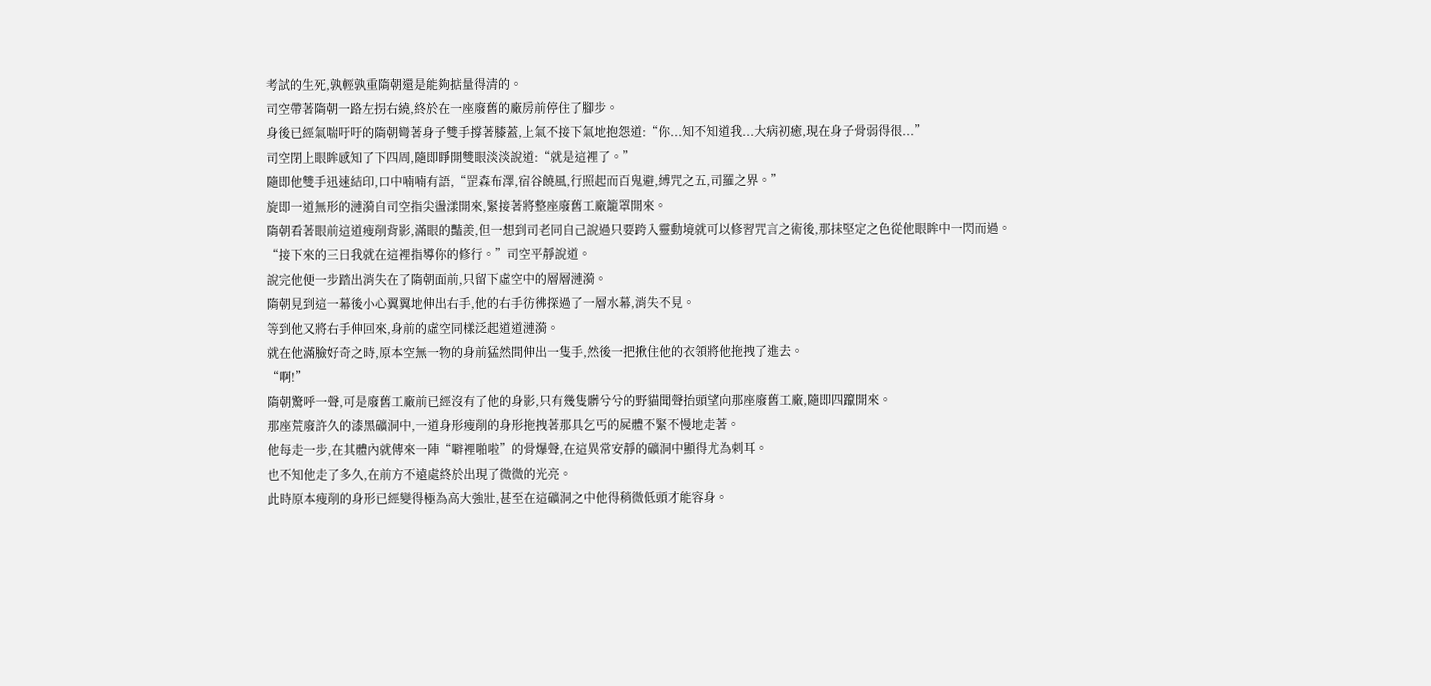考試的生死,孰輕孰重隋朝還是能夠掂量得清的。
司空帶著隋朝一路左拐右繞,終於在一座廢舊的廠房前停住了腳步。
身後已經氣喘吁吁的隋朝彎著身子雙手撐著膝蓋,上氣不接下氣地抱怨道:“你...知不知道我...大病初癒,現在身子骨弱得很...”
司空閉上眼眸感知了下四周,隨即睜開雙眼淡淡說道:“就是這裡了。”
隨即他雙手迅速結印,口中喃喃有語,“罡森布澤,宿谷饒風,行照起而百鬼避,縛咒之五,司羅之界。”
旋即一道無形的漣漪自司空指尖盪漾開來,緊接著將整座廢舊工廠籠罩開來。
隋朝看著眼前這道瘦削背影,滿眼的豔羨,但一想到司老同自己說過只要跨入靈動境就可以修習咒言之術後,那抹堅定之色從他眼眸中一閃而過。
“接下來的三日我就在這裡指導你的修行。”司空平靜說道。
說完他便一步踏出消失在了隋朝面前,只留下虛空中的層層漣漪。
隋朝見到這一幕後小心翼翼地伸出右手,他的右手彷彿探過了一層水幕,消失不見。
等到他又將右手伸回來,身前的虛空同樣泛起道道漣漪。
就在他滿臉好奇之時,原本空無一物的身前猛然間伸出一隻手,然後一把揪住他的衣領將他拖拽了進去。
“啊!”
隋朝驚呼一聲,可是廢舊工廠前已經沒有了他的身影,只有幾隻髒兮兮的野貓聞聲抬頭望向那座廢舊工廠,隨即四躥開來。
那座荒廢許久的漆黑礦洞中,一道身形瘦削的身形拖拽著那具乞丐的屍體不緊不慢地走著。
他每走一步,在其體內就傳來一陣“噼裡啪啦”的骨爆聲,在這異常安靜的礦洞中顯得尤為刺耳。
也不知他走了多久,在前方不遠處終於出現了微微的光亮。
此時原本瘦削的身形已經變得極為高大強壯,甚至在這礦洞之中他得稍微低頭才能容身。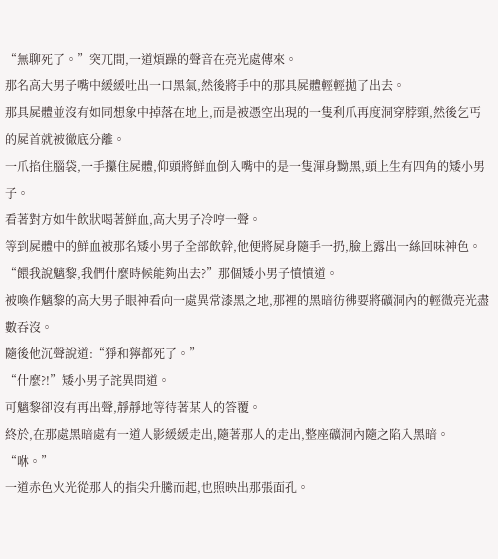“無聊死了。”突兀間,一道煩躁的聲音在亮光處傳來。
那名高大男子嘴中緩緩吐出一口黑氣,然後將手中的那具屍體輕輕拋了出去。
那具屍體並沒有如同想象中掉落在地上,而是被憑空出現的一隻利爪再度洞穿脖頸,然後乞丐的屍首就被徹底分離。
一爪掐住腦袋,一手攥住屍體,仰頭將鮮血倒入嘴中的是一隻渾身黝黑,頭上生有四角的矮小男子。
看著對方如牛飲狀喝著鮮血,高大男子冷哼一聲。
等到屍體中的鮮血被那名矮小男子全部飲幹,他便將屍身隨手一扔,臉上露出一絲回味神色。
“餵我說魑黎,我們什麼時候能夠出去?”那個矮小男子憤憤道。
被喚作魑黎的高大男子眼神看向一處異常漆黑之地,那裡的黑暗彷彿要將礦洞內的輕微亮光盡數吞沒。
隨後他沉聲說道:“猙和獰都死了。”
“什麼?!”矮小男子詫異問道。
可魑黎卻沒有再出聲,靜靜地等待著某人的答覆。
終於,在那處黑暗處有一道人影緩緩走出,隨著那人的走出,整座礦洞內隨之陷入黑暗。
“咻。”
一道赤色火光從那人的指尖升騰而起,也照映出那張面孔。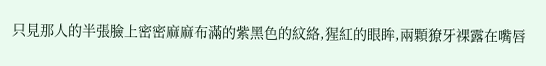只見那人的半張臉上密密麻麻布滿的紫黑色的紋絡,猩紅的眼眸,兩顆獠牙裸露在嘴唇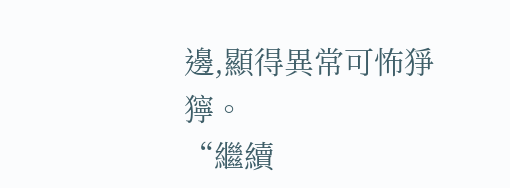邊,顯得異常可怖猙獰。
“繼續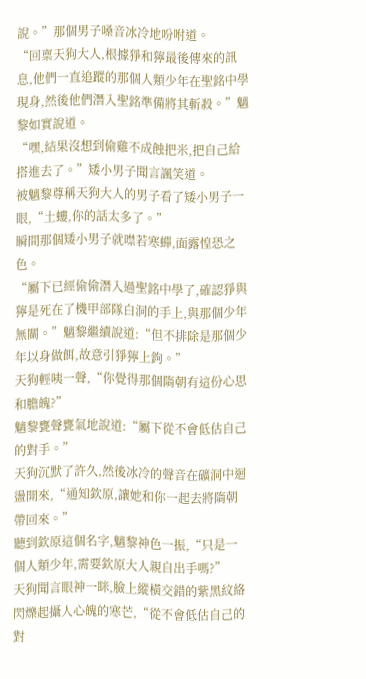說。”那個男子嗓音冰冷地吩咐道。
“回稟天狗大人,根據猙和獰最後傳來的訊息,他們一直追蹤的那個人類少年在聖銘中學現身,然後他們潛入聖銘準備將其斬殺。”魑黎如實說道。
“嘿,結果沒想到偷雞不成蝕把米,把自己給搭進去了。”矮小男子聞言諷笑道。
被魑黎尊稱天狗大人的男子看了矮小男子一眼,“土螻,你的話太多了。”
瞬間那個矮小男子就噤若寒蟬,面露惶恐之色。
“屬下已經偷偷潛入過聖銘中學了,確認猙與獰是死在了機甲部隊白洞的手上,與那個少年無關。”魑黎繼續說道:“但不排除是那個少年以身做餌,故意引猙獰上鉤。”
天狗輕咦一聲,“你覺得那個隋朝有這份心思和膽魄?”
魑黎甕聲甕氣地說道:“屬下從不會低估自己的對手。”
天狗沉默了許久,然後冰冷的聲音在礦洞中迴盪開來,“通知欽原,讓她和你一起去將隋朝帶回來。”
聽到欽原這個名字,魑黎神色一振,“只是一個人類少年,需要欽原大人親自出手嗎?”
天狗聞言眼神一眯,臉上縱橫交錯的紫黑紋絡閃爍起攝人心魄的寒芒,“從不會低估自己的對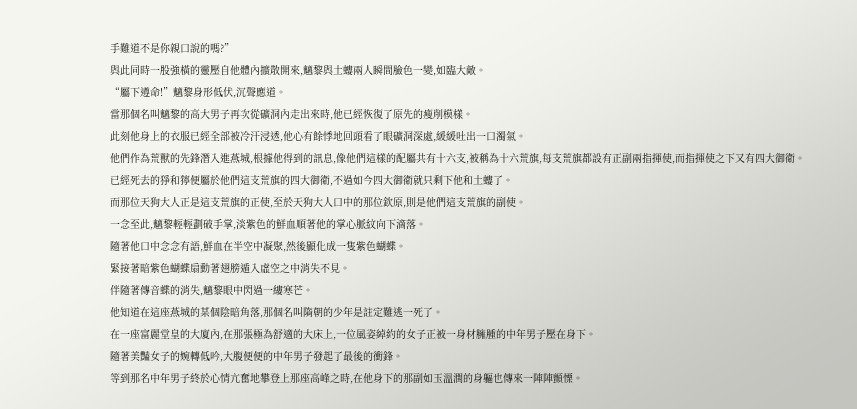手難道不是你親口說的嗎?”
與此同時一股強橫的靈壓自他體內擴散開來,魑黎與土螻兩人瞬間臉色一變,如臨大敵。
“屬下遵命!”魑黎身形低伏,沉聲應道。
當那個名叫魑黎的高大男子再次從礦洞內走出來時,他已經恢復了原先的瘦削模樣。
此刻他身上的衣服已經全部被冷汗浸透,他心有餘悸地回頭看了眼礦洞深處,緩緩吐出一口濁氣。
他們作為荒獸的先鋒潛入進燕城,根據他得到的訊息,像他們這樣的配屬共有十六支,被稱為十六荒旗,每支荒旗都設有正副兩指揮使,而指揮使之下又有四大御衛。
已經死去的猙和獰便屬於他們這支荒旗的四大御衛,不過如今四大御衛就只剩下他和土螻了。
而那位天狗大人正是這支荒旗的正使,至於天狗大人口中的那位欽原,則是他們這支荒旗的副使。
一念至此,魑黎輕輕劃破手掌,淡紫色的鮮血順著他的掌心脈紋向下滴落。
隨著他口中念念有語,鮮血在半空中凝聚,然後顯化成一隻紫色蝴蝶。
緊接著暗紫色蝴蝶扇動著翅膀遁入虛空之中消失不見。
伴隨著傳音蝶的消失,魑黎眼中閃過一縷寒芒。
他知道在這座燕城的某個陰暗角落,那個名叫隋朝的少年是註定難逃一死了。
在一座富麗堂皇的大廈內,在那張極為舒適的大床上,一位風姿綽約的女子正被一身材臃腫的中年男子壓在身下。
隨著美豔女子的婉轉低吟,大腹便便的中年男子發起了最後的衝鋒。
等到那名中年男子終於心情亢奮地攀登上那座高峰之時,在他身下的那副如玉溫潤的身軀也傳來一陣陣顫慄。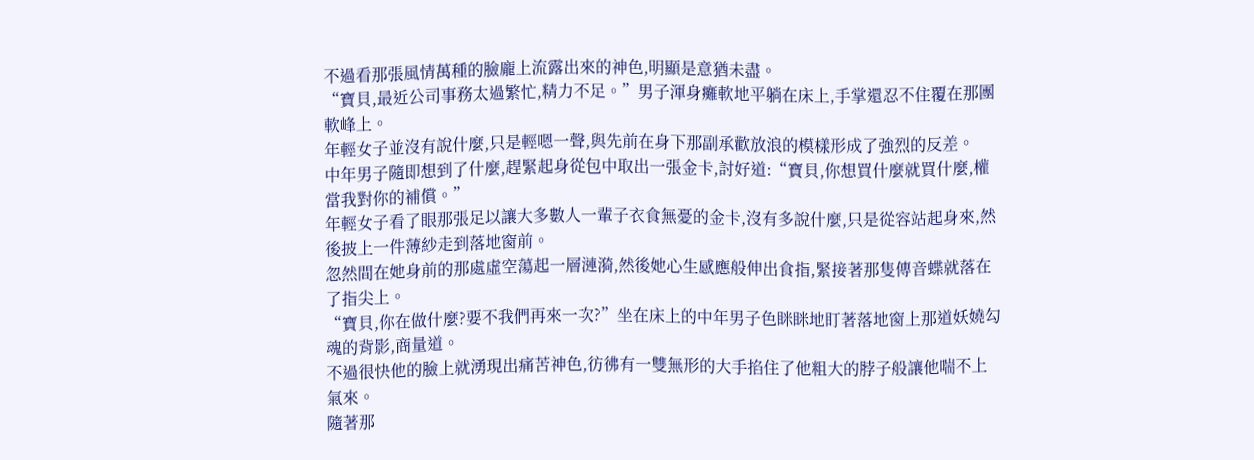不過看那張風情萬種的臉龐上流露出來的神色,明顯是意猶未盡。
“寶貝,最近公司事務太過繁忙,精力不足。”男子渾身癱軟地平躺在床上,手掌還忍不住覆在那團軟峰上。
年輕女子並沒有說什麼,只是輕嗯一聲,與先前在身下那副承歡放浪的模樣形成了強烈的反差。
中年男子隨即想到了什麼,趕緊起身從包中取出一張金卡,討好道:“寶貝,你想買什麼就買什麼,權當我對你的補償。”
年輕女子看了眼那張足以讓大多數人一輩子衣食無憂的金卡,沒有多說什麼,只是從容站起身來,然後披上一件薄紗走到落地窗前。
忽然間在她身前的那處虛空蕩起一層漣漪,然後她心生感應般伸出食指,緊接著那隻傳音蝶就落在了指尖上。
“寶貝,你在做什麼?要不我們再來一次?”坐在床上的中年男子色眯眯地盯著落地窗上那道妖嬈勾魂的背影,商量道。
不過很快他的臉上就湧現出痛苦神色,彷彿有一雙無形的大手掐住了他粗大的脖子般讓他喘不上氣來。
隨著那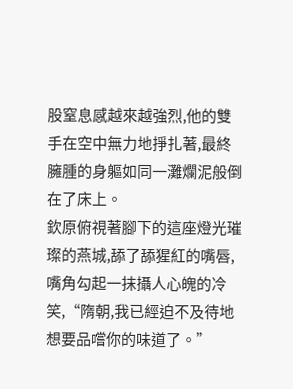股窒息感越來越強烈,他的雙手在空中無力地掙扎著,最終臃腫的身軀如同一灘爛泥般倒在了床上。
欽原俯視著腳下的這座燈光璀璨的燕城,舔了舔猩紅的嘴唇,嘴角勾起一抹攝人心魄的冷笑,“隋朝,我已經迫不及待地想要品嚐你的味道了。”